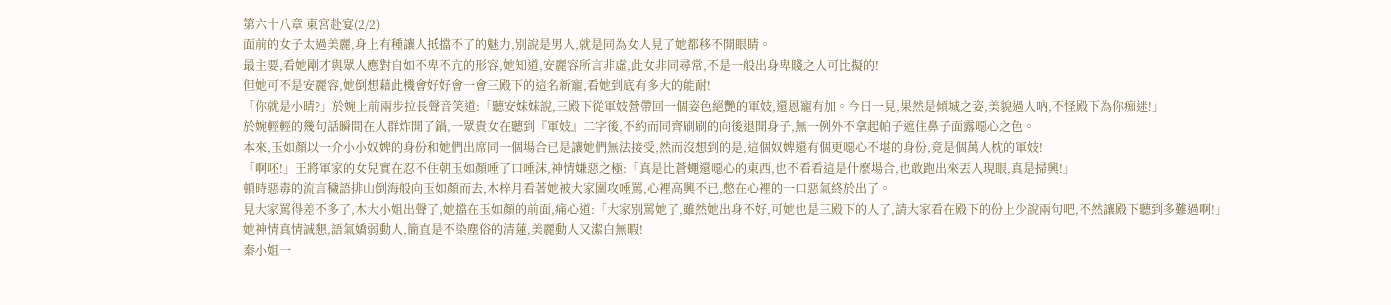第六十八章 東宮赴宴(2/2)
面前的女子太過美麗,身上有種讓人抵擋不了的魅力,別說是男人,就是同為女人見了她都移不開眼睛。
最主要,看她剛才與眾人應對自如不卑不亢的形容,她知道,安麗容所言非虛,此女非同尋常,不是一般出身卑賤之人可比擬的!
但她可不是安麗容,她倒想藉此機會好好會一會三殿下的這名新寵,看她到底有多大的能耐!
「你就是小晴?」於婉上前兩步拉長聲音笑道:「聽安妹妹說,三殿下從軍妓營帶回一個姿色絕艷的軍妓,還恩寵有加。今日一見,果然是傾城之姿,美貌過人吶,不怪殿下為你痴迷!」
於婉輕輕的幾句話瞬間在人群炸開了鍋,一眾貴女在聽到『軍妓』二字後,不約而同齊刷刷的向後退開身子,無一例外不拿起帕子遮住鼻子面露噁心之色。
本來,玉如顏以一介小小奴婢的身份和她們出席同一個場合已是讓她們無法接受,然而沒想到的是,這個奴婢還有個更噁心不堪的身份,竟是個萬人枕的軍妓!
「啊呸!」王將軍家的女兒實在忍不住朝玉如顏唾了口唾沫,神情嫌惡之極:「真是比蒼蠅還噁心的東西,也不看看這是什麼場合,也敢跑出來丟人現眼,真是掃興!」
頓時惡毒的流言穢語排山倒海般向玉如顏而去,木梓月看著她被大家圍攻唾罵,心裡高興不已,憋在心裡的一口惡氣終於出了。
見大家罵得差不多了,木大小姐出聲了,她擋在玉如顏的前面,痛心道:「大家別罵她了,雖然她出身不好,可她也是三殿下的人了,請大家看在殿下的份上少說兩句吧,不然讓殿下聽到多難過啊!」
她神情真情誠懇,語氣嬌弱動人,簡直是不染塵俗的清蓮,美麗動人又潔白無暇!
秦小姐一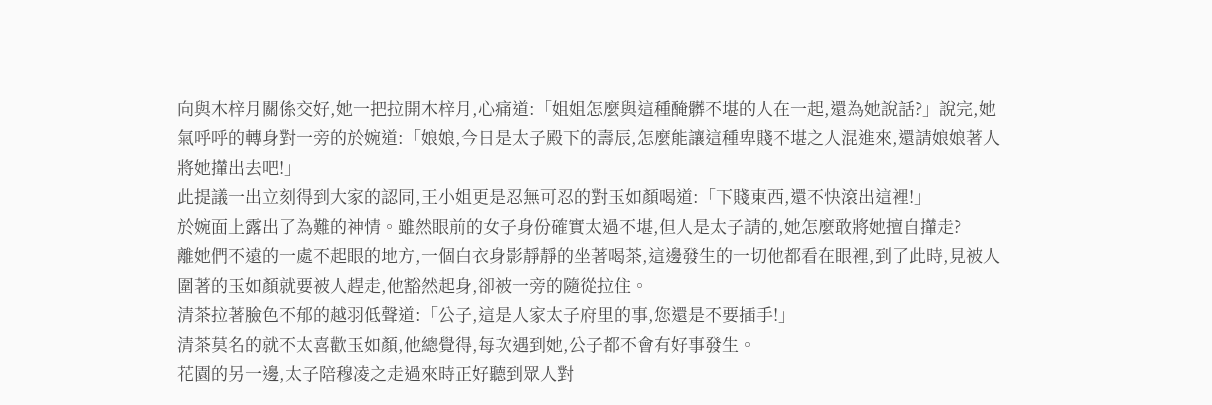向與木梓月關係交好,她一把拉開木梓月,心痛道:「姐姐怎麼與這種醃髒不堪的人在一起,還為她說話?」說完,她氣呼呼的轉身對一旁的於婉道:「娘娘,今日是太子殿下的壽辰,怎麼能讓這種卑賤不堪之人混進來,還請娘娘著人將她攆出去吧!」
此提議一出立刻得到大家的認同,王小姐更是忍無可忍的對玉如顏喝道:「下賤東西,還不快滾出這裡!」
於婉面上露出了為難的神情。雖然眼前的女子身份確實太過不堪,但人是太子請的,她怎麼敢將她擅自攆走?
離她們不遠的一處不起眼的地方,一個白衣身影靜靜的坐著喝茶,這邊發生的一切他都看在眼裡,到了此時,見被人圍著的玉如顏就要被人趕走,他豁然起身,卻被一旁的隨從拉住。
清茶拉著臉色不郁的越羽低聲道:「公子,這是人家太子府里的事,您還是不要插手!」
清茶莫名的就不太喜歡玉如顏,他總覺得,每次遇到她,公子都不會有好事發生。
花園的另一邊,太子陪穆凌之走過來時正好聽到眾人對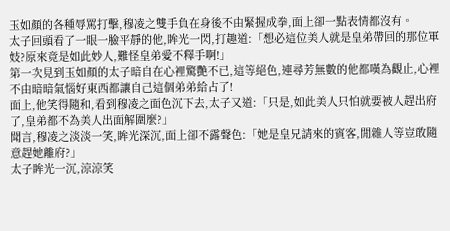玉如顏的各種辱罵打擊,穆凌之雙手負在身後不由緊握成拳,面上卻一點表情都沒有。
太子回頭看了一眼一臉平靜的他,眸光一閃,打趣道:「想必這位美人就是皇弟帶回的那位軍妓?原來竟是如此妙人,難怪皇弟愛不釋手啊!」
第一次見到玉如顏的太子暗自在心裡驚艷不已,這等絕色,連尋芳無數的他都嘆為觀止,心裡不由暗暗氣惱好東西都讓自己這個弟弟給占了!
面上,他笑得隨和,看到穆凌之面色沉下去,太子又道:「只是,如此美人只怕就要被人趕出府了,皇弟都不為美人出面解圍麼?」
聞言,穆凌之淡淡一笑,眸光深沉,面上卻不露聲色:「她是皇兄請來的賓客,閒雜人等豈敢隨意趕她離府?」
太子眸光一沉,涼涼笑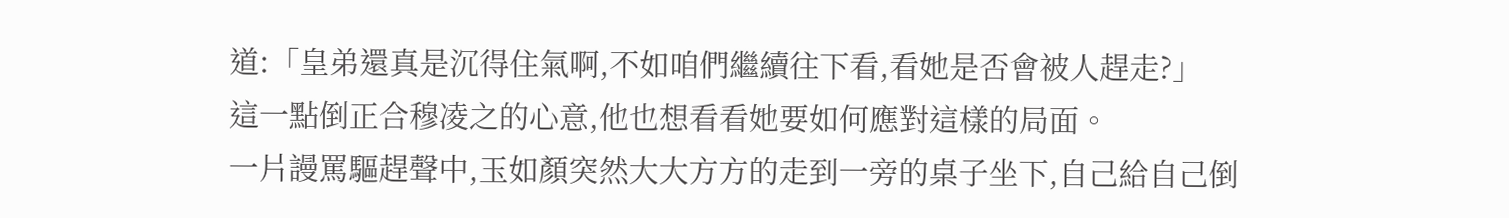道:「皇弟還真是沉得住氣啊,不如咱們繼續往下看,看她是否會被人趕走?」
這一點倒正合穆凌之的心意,他也想看看她要如何應對這樣的局面。
一片謾罵驅趕聲中,玉如顏突然大大方方的走到一旁的桌子坐下,自己給自己倒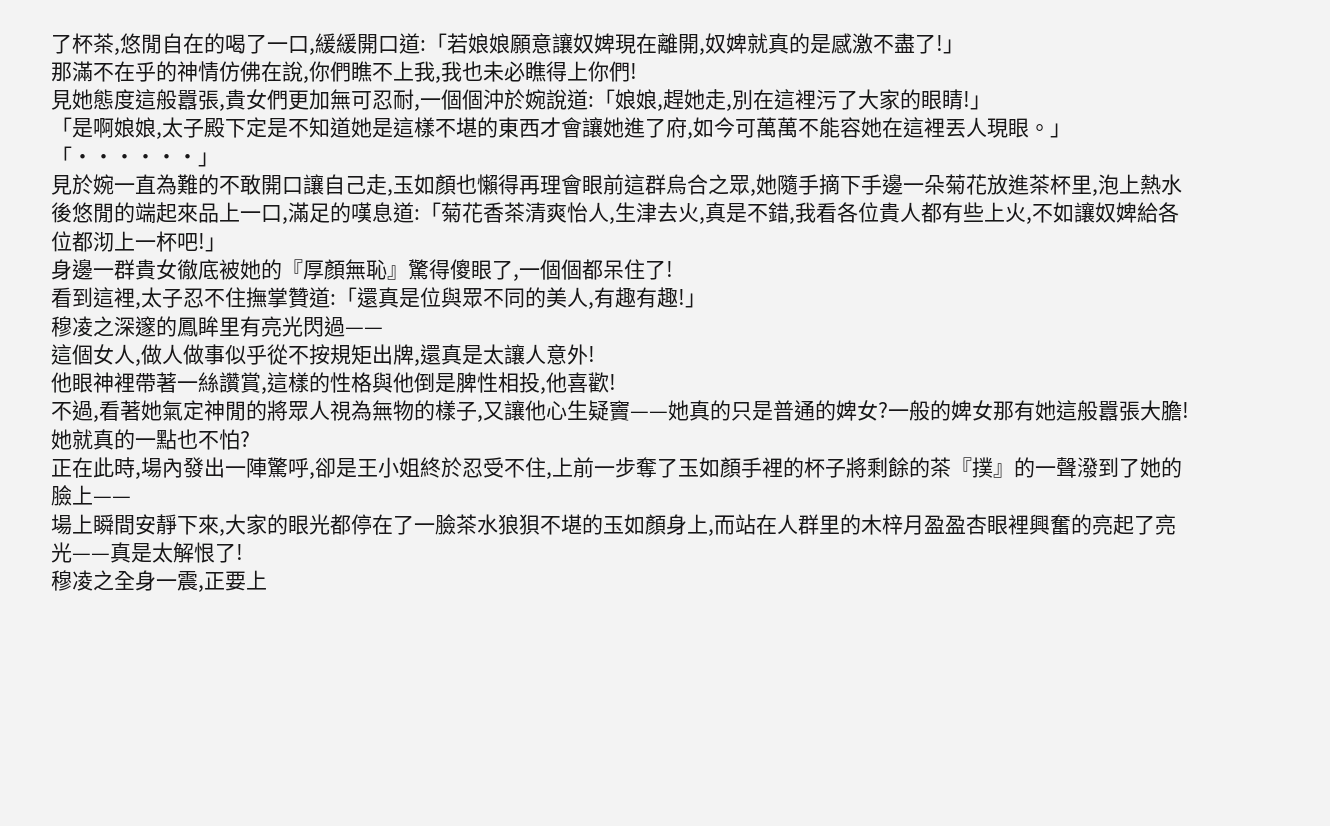了杯茶,悠閒自在的喝了一口,緩緩開口道:「若娘娘願意讓奴婢現在離開,奴婢就真的是感激不盡了!」
那滿不在乎的神情仿佛在說,你們瞧不上我,我也未必瞧得上你們!
見她態度這般囂張,貴女們更加無可忍耐,一個個沖於婉說道:「娘娘,趕她走,別在這裡污了大家的眼睛!」
「是啊娘娘,太子殿下定是不知道她是這樣不堪的東西才會讓她進了府,如今可萬萬不能容她在這裡丟人現眼。」
「······」
見於婉一直為難的不敢開口讓自己走,玉如顏也懶得再理會眼前這群烏合之眾,她隨手摘下手邊一朵菊花放進茶杯里,泡上熱水後悠閒的端起來品上一口,滿足的嘆息道:「菊花香茶清爽怡人,生津去火,真是不錯,我看各位貴人都有些上火,不如讓奴婢給各位都沏上一杯吧!」
身邊一群貴女徹底被她的『厚顏無恥』驚得傻眼了,一個個都呆住了!
看到這裡,太子忍不住撫掌贊道:「還真是位與眾不同的美人,有趣有趣!」
穆凌之深邃的鳳眸里有亮光閃過——
這個女人,做人做事似乎從不按規矩出牌,還真是太讓人意外!
他眼神裡帶著一絲讚賞,這樣的性格與他倒是脾性相投,他喜歡!
不過,看著她氣定神閒的將眾人視為無物的樣子,又讓他心生疑竇——她真的只是普通的婢女?一般的婢女那有她這般囂張大膽!
她就真的一點也不怕?
正在此時,場內發出一陣驚呼,卻是王小姐終於忍受不住,上前一步奪了玉如顏手裡的杯子將剩餘的茶『撲』的一聲潑到了她的臉上——
場上瞬間安靜下來,大家的眼光都停在了一臉茶水狼狽不堪的玉如顏身上,而站在人群里的木梓月盈盈杏眼裡興奮的亮起了亮光——真是太解恨了!
穆凌之全身一震,正要上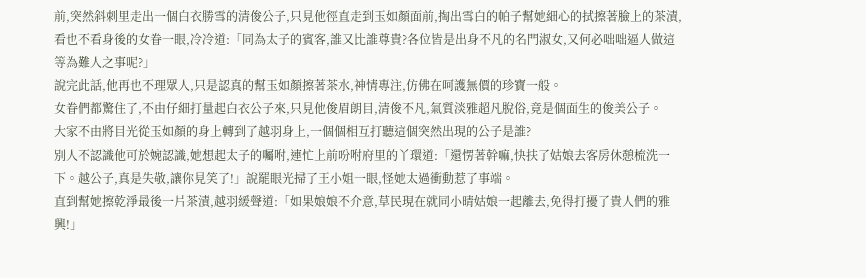前,突然斜刺里走出一個白衣勝雪的清俊公子,只見他徑直走到玉如顏面前,掏出雪白的帕子幫她細心的拭擦著臉上的茶漬,看也不看身後的女眷一眼,冷冷道:「同為太子的賓客,誰又比誰尊貴?各位皆是出身不凡的名門淑女,又何必咄咄逼人做這等為難人之事呢?」
說完此話,他再也不理眾人,只是認真的幫玉如顏擦著茶水,神情專注,仿佛在呵護無價的珍寶一般。
女眷們都驚住了,不由仔細打量起白衣公子來,只見他俊眉朗目,清俊不凡,氣質淡雅超凡脫俗,竟是個面生的俊美公子。
大家不由將目光從玉如顏的身上轉到了越羽身上,一個個相互打聽這個突然出現的公子是誰?
別人不認識他可於婉認識,她想起太子的囑咐,連忙上前吩咐府里的丫環道:「還愣著幹嘛,快扶了姑娘去客房休憩梳洗一下。越公子,真是失敬,讓你見笑了!」說罷眼光掃了王小姐一眼,怪她太過衝動惹了事端。
直到幫她擦乾淨最後一片茶漬,越羽緩聲道:「如果娘娘不介意,草民現在就同小晴姑娘一起離去,免得打擾了貴人們的雅興!」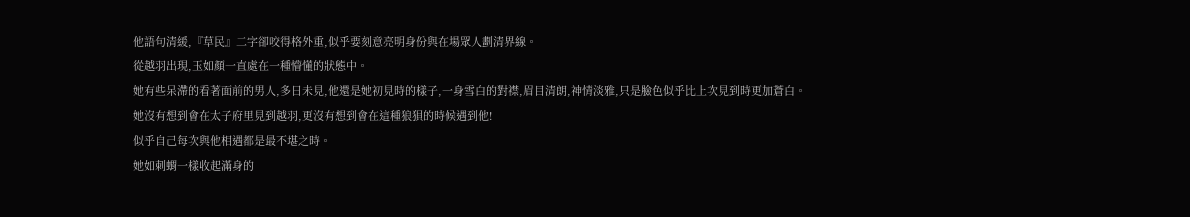他語句清緩,『草民』二字卻咬得格外重,似乎要刻意亮明身份與在場眾人劃清界線。
從越羽出現,玉如顏一直處在一種懵懂的狀態中。
她有些呆滯的看著面前的男人,多日未見,他還是她初見時的樣子,一身雪白的對襟,眉目清朗,神情淡雅,只是臉色似乎比上次見到時更加蒼白。
她沒有想到會在太子府里見到越羽,更沒有想到會在這種狼狽的時候遇到他!
似乎自己每次與他相遇都是最不堪之時。
她如刺蝟一樣收起滿身的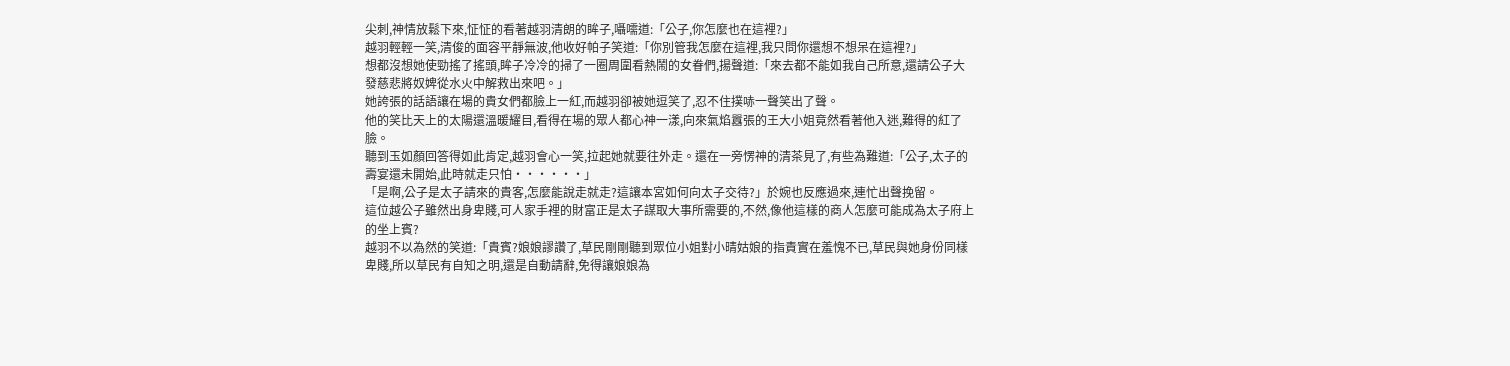尖刺,神情放鬆下來,怔怔的看著越羽清朗的眸子,囁嚅道:「公子,你怎麼也在這裡?」
越羽輕輕一笑,清俊的面容平靜無波,他收好帕子笑道:「你別管我怎麼在這裡,我只問你還想不想呆在這裡?」
想都沒想她使勁搖了搖頭,眸子冷冷的掃了一圈周圍看熱鬧的女眷們,揚聲道:「來去都不能如我自己所意,還請公子大發慈悲將奴婢從水火中解救出來吧。」
她誇張的話語讓在場的貴女們都臉上一紅,而越羽卻被她逗笑了,忍不住撲哧一聲笑出了聲。
他的笑比天上的太陽還溫暖耀目,看得在場的眾人都心神一漾,向來氣焰囂張的王大小姐竟然看著他入迷,難得的紅了臉。
聽到玉如顏回答得如此肯定,越羽會心一笑,拉起她就要往外走。還在一旁愣神的清茶見了,有些為難道:「公子,太子的壽宴還未開始,此時就走只怕······」
「是啊,公子是太子請來的貴客,怎麼能說走就走?這讓本宮如何向太子交待?」於婉也反應過來,連忙出聲挽留。
這位越公子雖然出身卑賤,可人家手裡的財富正是太子謀取大事所需要的,不然,像他這樣的商人怎麼可能成為太子府上的坐上賓?
越羽不以為然的笑道:「貴賓?娘娘謬讚了,草民剛剛聽到眾位小姐對小晴姑娘的指責實在羞愧不已,草民與她身份同樣卑賤,所以草民有自知之明,還是自動請辭,免得讓娘娘為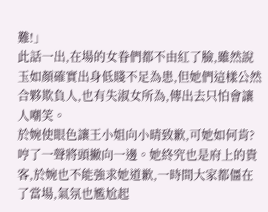難!」
此話一出,在場的女眷們都不由紅了臉,雖然說玉如顏確實出身低賤不足為患,但她們這樣公然合夥欺負人,也有失淑女所為,傳出去只怕會讓人嘲笑。
於婉使眼色讓王小姐向小晴致歉,可她如何肯?哼了一聲將頭撇向一邊。她終究也是府上的貴客,於婉也不能強求她道歉,一時間大家都僵在了當場,氣氛也尷尬起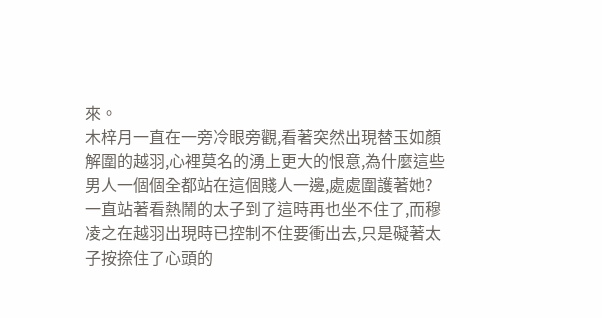來。
木梓月一直在一旁冷眼旁觀,看著突然出現替玉如顏解圍的越羽,心裡莫名的湧上更大的恨意,為什麼這些男人一個個全都站在這個賤人一邊,處處圍護著她?
一直站著看熱鬧的太子到了這時再也坐不住了,而穆凌之在越羽出現時已控制不住要衝出去,只是礙著太子按捺住了心頭的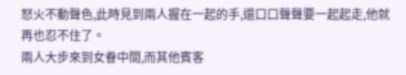怒火不動聲色,此時見到兩人握在一起的手,還口口聲聲要一起起走,他就再也忍不住了。
兩人大步來到女眷中間,而其他賓客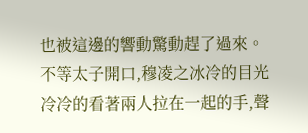也被這邊的響動驚動趕了過來。
不等太子開口,穆凌之冰冷的目光冷冷的看著兩人拉在一起的手,聲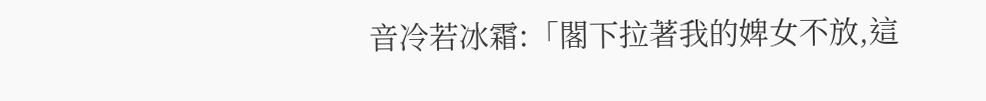音冷若冰霜:「閣下拉著我的婢女不放,這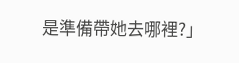是準備帶她去哪裡?」